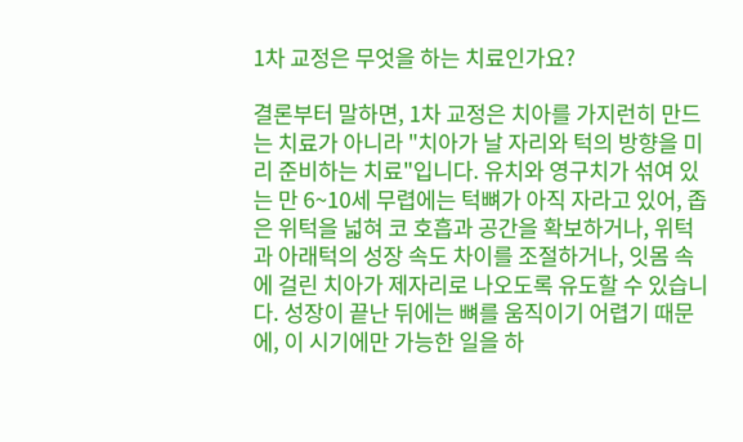1차 교정은 무엇을 하는 치료인가요?

결론부터 말하면, 1차 교정은 치아를 가지런히 만드는 치료가 아니라 "치아가 날 자리와 턱의 방향을 미리 준비하는 치료"입니다. 유치와 영구치가 섞여 있는 만 6~10세 무렵에는 턱뼈가 아직 자라고 있어, 좁은 위턱을 넓혀 코 호흡과 공간을 확보하거나, 위턱과 아래턱의 성장 속도 차이를 조절하거나, 잇몸 속에 걸린 치아가 제자리로 나오도록 유도할 수 있습니다. 성장이 끝난 뒤에는 뼈를 움직이기 어렵기 때문에, 이 시기에만 가능한 일을 하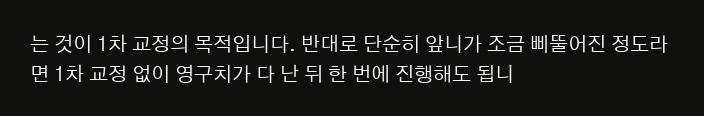는 것이 1차 교정의 목적입니다. 반대로 단순히 앞니가 조금 삐뚤어진 정도라면 1차 교정 없이 영구치가 다 난 뒤 한 번에 진행해도 됩니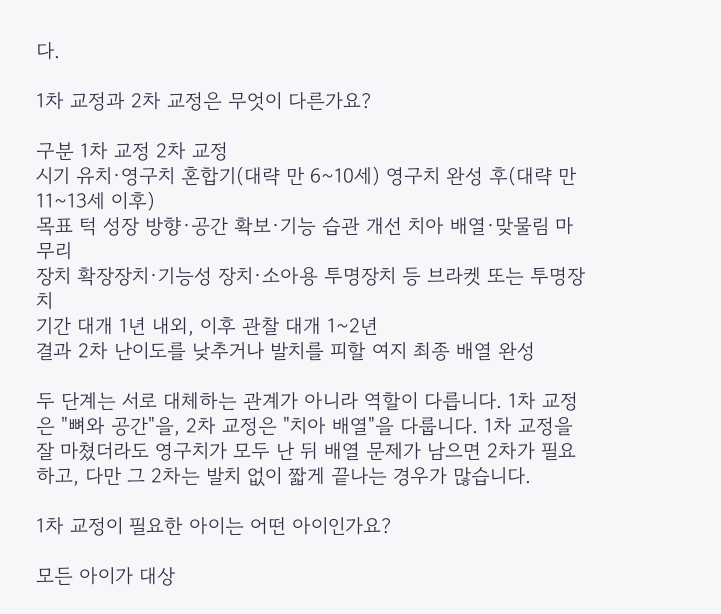다.

1차 교정과 2차 교정은 무엇이 다른가요?

구분 1차 교정 2차 교정
시기 유치·영구치 혼합기(대략 만 6~10세) 영구치 완성 후(대략 만 11~13세 이후)
목표 턱 성장 방향·공간 확보·기능 습관 개선 치아 배열·맞물림 마무리
장치 확장장치·기능성 장치·소아용 투명장치 등 브라켓 또는 투명장치
기간 대개 1년 내외, 이후 관찰 대개 1~2년
결과 2차 난이도를 낮추거나 발치를 피할 여지 최종 배열 완성

두 단계는 서로 대체하는 관계가 아니라 역할이 다릅니다. 1차 교정은 "뼈와 공간"을, 2차 교정은 "치아 배열"을 다룹니다. 1차 교정을 잘 마쳤더라도 영구치가 모두 난 뒤 배열 문제가 남으면 2차가 필요하고, 다만 그 2차는 발치 없이 짧게 끝나는 경우가 많습니다.

1차 교정이 필요한 아이는 어떤 아이인가요?

모든 아이가 대상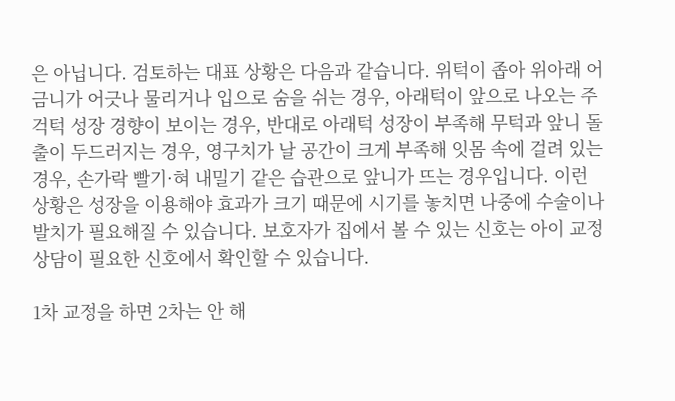은 아닙니다. 검토하는 대표 상황은 다음과 같습니다. 위턱이 좁아 위아래 어금니가 어긋나 물리거나 입으로 숨을 쉬는 경우, 아래턱이 앞으로 나오는 주걱턱 성장 경향이 보이는 경우, 반대로 아래턱 성장이 부족해 무턱과 앞니 돌출이 두드러지는 경우, 영구치가 날 공간이 크게 부족해 잇몸 속에 걸려 있는 경우, 손가락 빨기·혀 내밀기 같은 습관으로 앞니가 뜨는 경우입니다. 이런 상황은 성장을 이용해야 효과가 크기 때문에 시기를 놓치면 나중에 수술이나 발치가 필요해질 수 있습니다. 보호자가 집에서 볼 수 있는 신호는 아이 교정 상담이 필요한 신호에서 확인할 수 있습니다.

1차 교정을 하면 2차는 안 해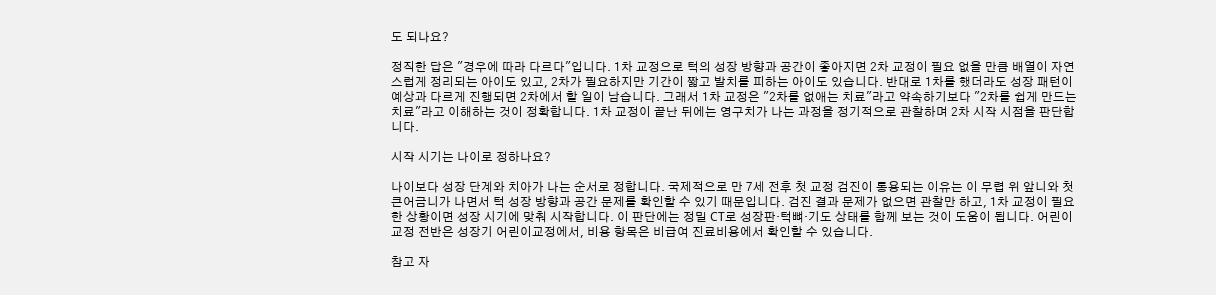도 되나요?

정직한 답은 "경우에 따라 다르다"입니다. 1차 교정으로 턱의 성장 방향과 공간이 좋아지면 2차 교정이 필요 없을 만큼 배열이 자연스럽게 정리되는 아이도 있고, 2차가 필요하지만 기간이 짧고 발치를 피하는 아이도 있습니다. 반대로 1차를 했더라도 성장 패턴이 예상과 다르게 진행되면 2차에서 할 일이 남습니다. 그래서 1차 교정은 "2차를 없애는 치료"라고 약속하기보다 "2차를 쉽게 만드는 치료"라고 이해하는 것이 정확합니다. 1차 교정이 끝난 뒤에는 영구치가 나는 과정을 정기적으로 관찰하며 2차 시작 시점을 판단합니다.

시작 시기는 나이로 정하나요?

나이보다 성장 단계와 치아가 나는 순서로 정합니다. 국제적으로 만 7세 전후 첫 교정 검진이 통용되는 이유는 이 무렵 위 앞니와 첫 큰어금니가 나면서 턱 성장 방향과 공간 문제를 확인할 수 있기 때문입니다. 검진 결과 문제가 없으면 관찰만 하고, 1차 교정이 필요한 상황이면 성장 시기에 맞춰 시작합니다. 이 판단에는 정밀 CT로 성장판·턱뼈·기도 상태를 함께 보는 것이 도움이 됩니다. 어린이 교정 전반은 성장기 어린이교정에서, 비용 항목은 비급여 진료비용에서 확인할 수 있습니다.

참고 자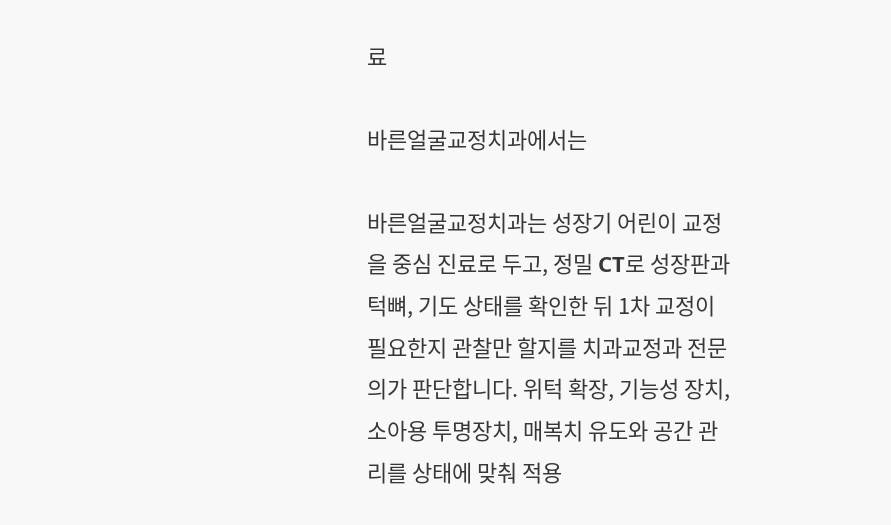료

바른얼굴교정치과에서는

바른얼굴교정치과는 성장기 어린이 교정을 중심 진료로 두고, 정밀 CT로 성장판과 턱뼈, 기도 상태를 확인한 뒤 1차 교정이 필요한지 관찰만 할지를 치과교정과 전문의가 판단합니다. 위턱 확장, 기능성 장치, 소아용 투명장치, 매복치 유도와 공간 관리를 상태에 맞춰 적용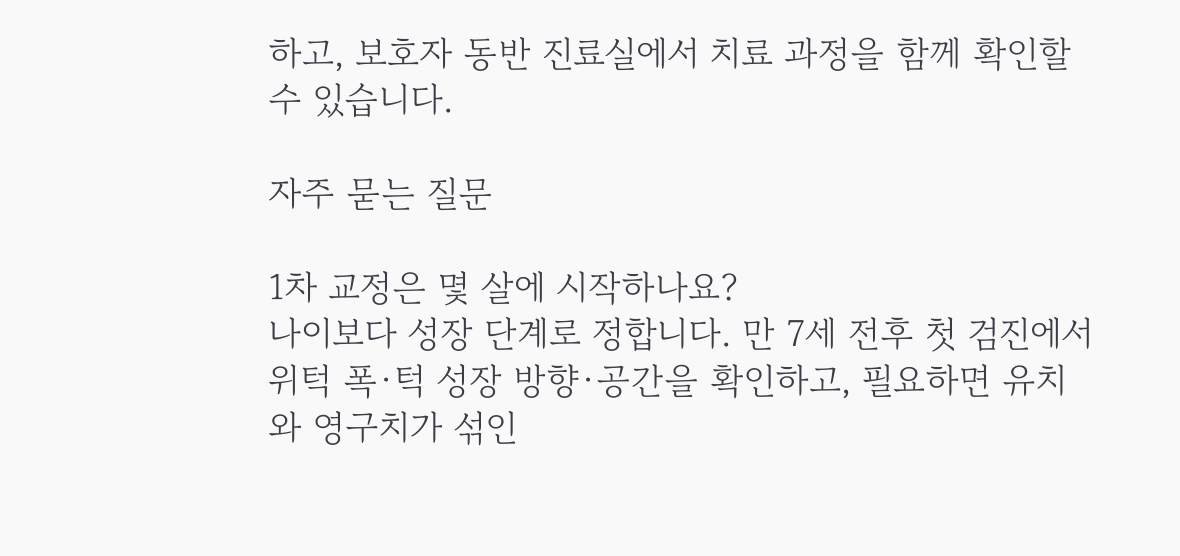하고, 보호자 동반 진료실에서 치료 과정을 함께 확인할 수 있습니다.

자주 묻는 질문

1차 교정은 몇 살에 시작하나요?
나이보다 성장 단계로 정합니다. 만 7세 전후 첫 검진에서 위턱 폭·턱 성장 방향·공간을 확인하고, 필요하면 유치와 영구치가 섞인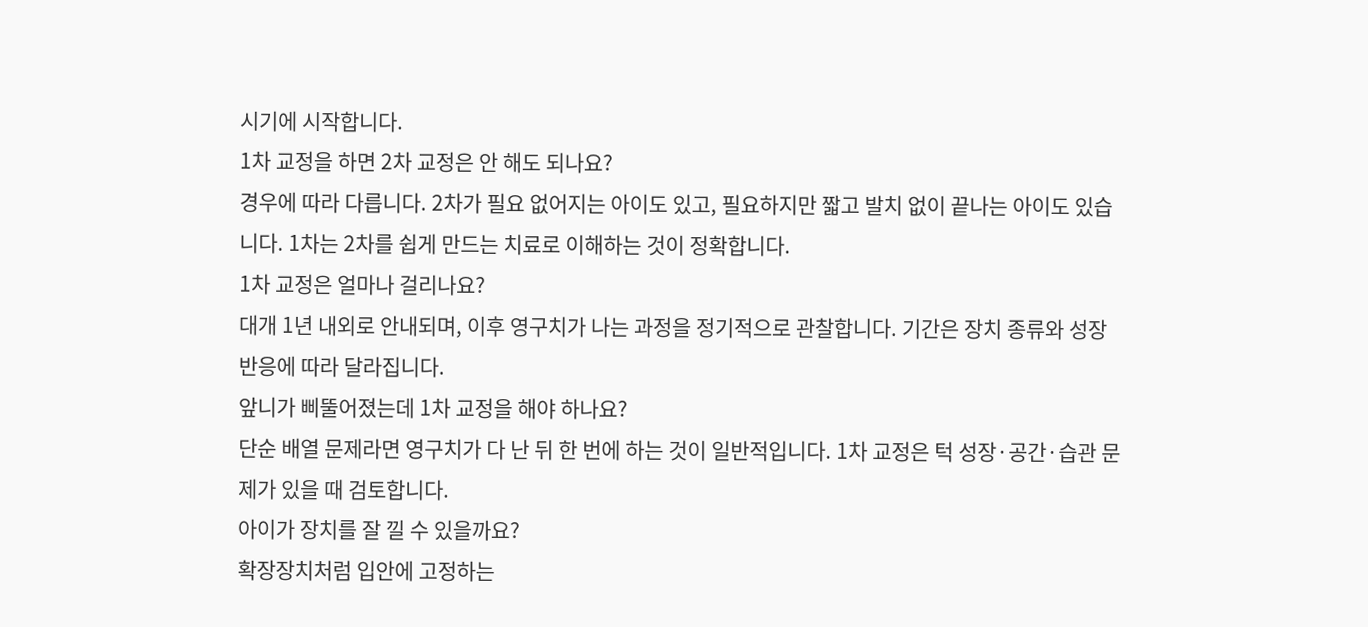시기에 시작합니다.
1차 교정을 하면 2차 교정은 안 해도 되나요?
경우에 따라 다릅니다. 2차가 필요 없어지는 아이도 있고, 필요하지만 짧고 발치 없이 끝나는 아이도 있습니다. 1차는 2차를 쉽게 만드는 치료로 이해하는 것이 정확합니다.
1차 교정은 얼마나 걸리나요?
대개 1년 내외로 안내되며, 이후 영구치가 나는 과정을 정기적으로 관찰합니다. 기간은 장치 종류와 성장 반응에 따라 달라집니다.
앞니가 삐뚤어졌는데 1차 교정을 해야 하나요?
단순 배열 문제라면 영구치가 다 난 뒤 한 번에 하는 것이 일반적입니다. 1차 교정은 턱 성장·공간·습관 문제가 있을 때 검토합니다.
아이가 장치를 잘 낄 수 있을까요?
확장장치처럼 입안에 고정하는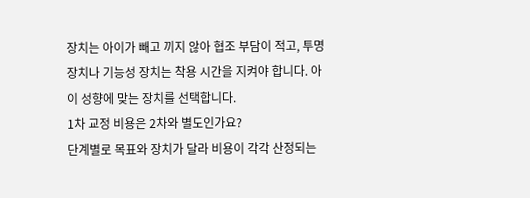장치는 아이가 빼고 끼지 않아 협조 부담이 적고, 투명장치나 기능성 장치는 착용 시간을 지켜야 합니다. 아이 성향에 맞는 장치를 선택합니다.
1차 교정 비용은 2차와 별도인가요?
단계별로 목표와 장치가 달라 비용이 각각 산정되는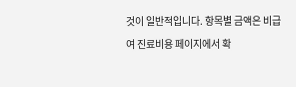것이 일반적입니다. 항목별 금액은 비급여 진료비용 페이지에서 확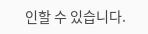인할 수 있습니다.